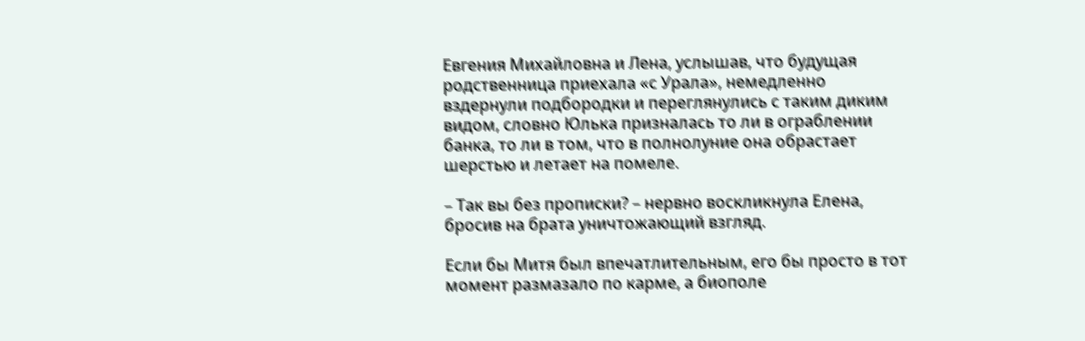Евгения Михайловна и Лена, услышав, что будущая родственница приехала «с Урала», немедленно вздернули подбородки и переглянулись с таким диким видом, словно Юлька призналась то ли в ограблении банка, то ли в том, что в полнолуние она обрастает шерстью и летает на помеле.

– Так вы без прописки? – нервно воскликнула Елена, бросив на брата уничтожающий взгляд.

Если бы Митя был впечатлительным, его бы просто в тот момент размазало по карме, а биополе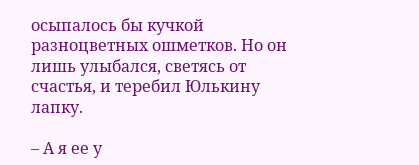осыпалось бы кучкой разноцветных ошметков. Но он лишь улыбался, светясь от счастья, и теребил Юлькину лапку.

– А я ее у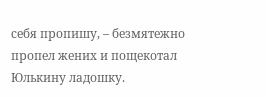себя пропишу, – безмятежно пропел жених и пощекотал Юлькину ладошку.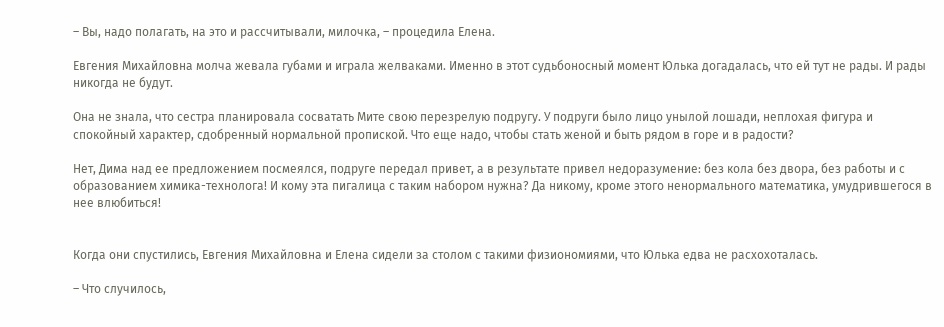– Вы, надо полагать, на это и рассчитывали, милочка, – процедила Елена.

Евгения Михайловна молча жевала губами и играла желваками. Именно в этот судьбоносный момент Юлька догадалась, что ей тут не рады. И рады никогда не будут.

Она не знала, что сестра планировала сосватать Мите свою перезрелую подругу. У подруги было лицо унылой лошади, неплохая фигура и спокойный характер, сдобренный нормальной пропиской. Что еще надо, чтобы стать женой и быть рядом в горе и в радости?

Нет, Дима над ее предложением посмеялся, подруге передал привет, а в результате привел недоразумение: без кола без двора, без работы и с образованием химика-технолога! И кому эта пигалица с таким набором нужна? Да никому, кроме этого ненормального математика, умудрившегося в нее влюбиться!


Когда они спустились, Евгения Михайловна и Елена сидели за столом с такими физиономиями, что Юлька едва не расхохоталась.

– Что случилось,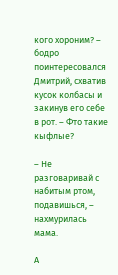кого хороним? – бодро поинтересовался Дмитрий, схватив кусок колбасы и закинув его себе в рот. – Фто такие кыфлые?

– Не разговаривай с набитым ртом, подавишься, – нахмурилась мама.

А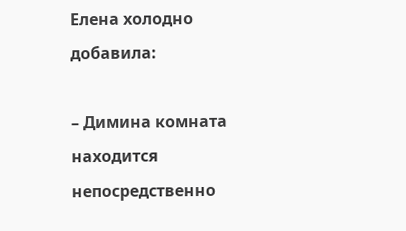Елена холодно добавила:

– Димина комната находится непосредственно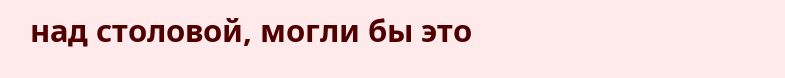над столовой, могли бы это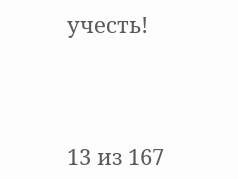учесть!



13 из 167